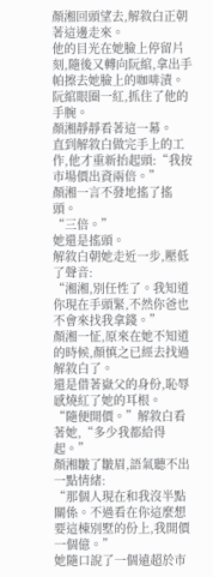顏湘回頭望去,解敘白正朝著這邊走來。
他的目光在她臉上停留片刻,隨後又轉向阮綰,拿出手帕擦去她臉上的咖啡漬。
阮綰眼圈一紅,抓住了他的手腕。
顏湘靜靜看著這一幕。
直到解敘白做完手上的工作,他才重新抬起頭:“我按市場價出資兩倍。”
顏湘一言不發地搖了搖頭。
“三倍。”
她還是搖頭。
解敘白朝她走近一步,壓低了聲音:
“湘湘,別任性了。我知道你現在手頭緊,不然你爸也不會來找我拿錢。”
顏湘一怔,原來在她不知道的時候,顏慎之已經去找過解敘白了。
還是借著嶽父的身份,恥辱感燒紅了她的耳根。
“隨便開價。”解敘白看著她,“多少我都給得起。”
顏湘皺了皺眉,語氣聽不出一點情緒:
“那個人現在和我沒半點關係。不過看在你這麼想要這棟別墅的份上,我開價一個億。”
她隨口說了一個遠超於市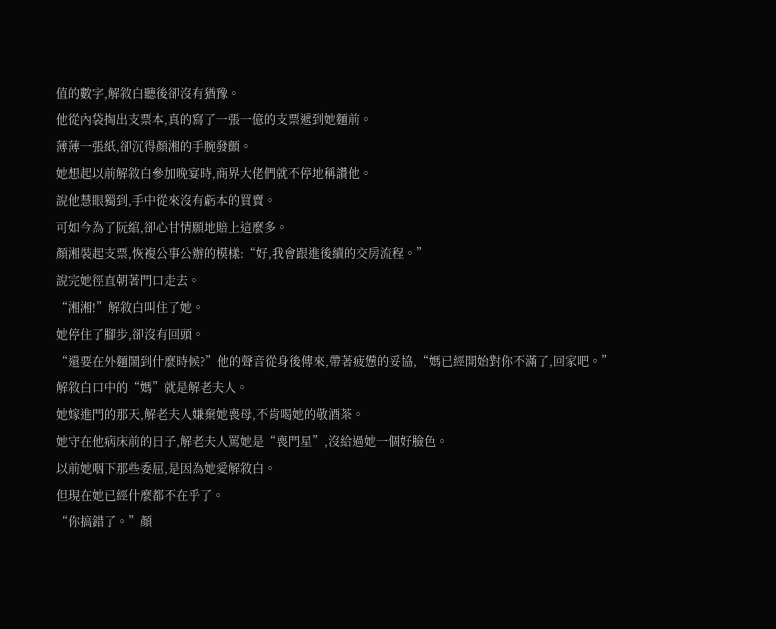值的數字,解敘白聽後卻沒有猶豫。
他從內袋掏出支票本,真的寫了一張一億的支票遞到她麵前。
薄薄一張紙,卻沉得顏湘的手腕發顫。
她想起以前解敘白參加晚宴時,商界大佬們就不停地稱讚他。
說他慧眼獨到,手中從來沒有虧本的買賣。
可如今為了阮綰,卻心甘情願地賠上這麼多。
顏湘裝起支票,恢複公事公辦的模樣:“好,我會跟進後續的交房流程。”
說完她徑直朝著門口走去。
“湘湘!”解敘白叫住了她。
她停住了腳步,卻沒有回頭。
“還要在外麵鬧到什麼時候?”他的聲音從身後傳來,帶著疲憊的妥協,“媽已經開始對你不滿了,回家吧。”
解敘白口中的“媽”就是解老夫人。
她嫁進門的那天,解老夫人嫌棄她喪母,不肯喝她的敬酒茶。
她守在他病床前的日子,解老夫人罵她是“喪門星”,沒給過她一個好臉色。
以前她咽下那些委屈,是因為她愛解敘白。
但現在她已經什麼都不在乎了。
“你搞錯了。”顏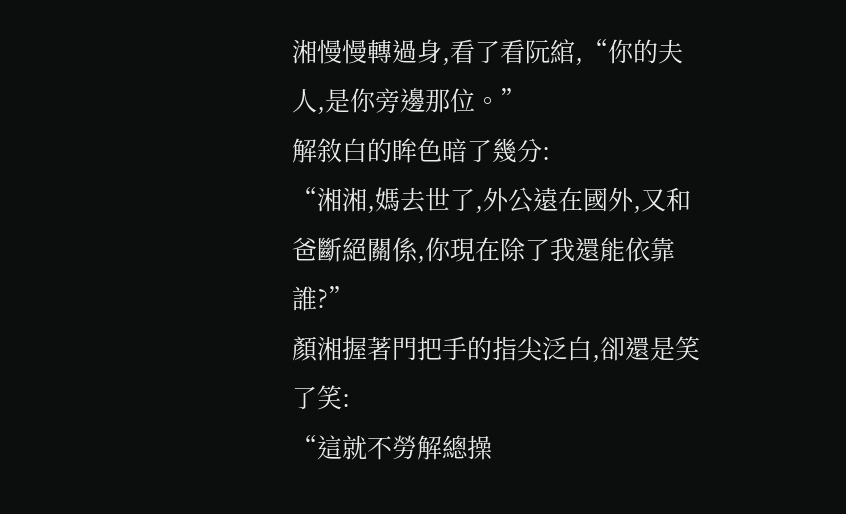湘慢慢轉過身,看了看阮綰,“你的夫人,是你旁邊那位。”
解敘白的眸色暗了幾分:
“湘湘,媽去世了,外公遠在國外,又和爸斷絕關係,你現在除了我還能依靠誰?”
顏湘握著門把手的指尖泛白,卻還是笑了笑:
“這就不勞解總操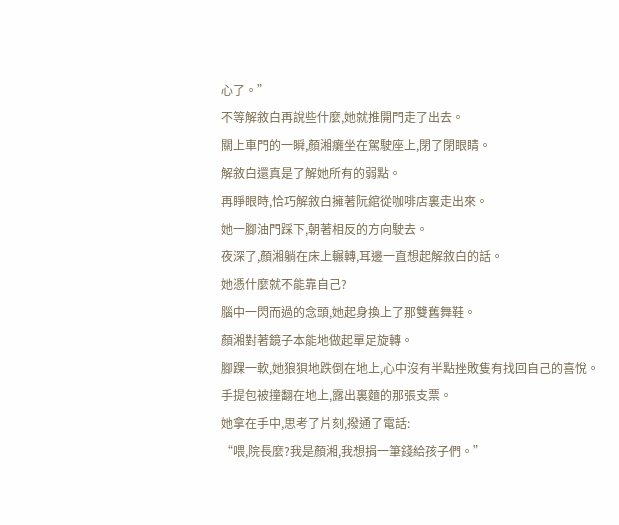心了。”
不等解敘白再說些什麼,她就推開門走了出去。
關上車門的一瞬,顏湘癱坐在駕駛座上,閉了閉眼睛。
解敘白還真是了解她所有的弱點。
再睜眼時,恰巧解敘白擁著阮綰從咖啡店裏走出來。
她一腳油門踩下,朝著相反的方向駛去。
夜深了,顏湘躺在床上輾轉,耳邊一直想起解敘白的話。
她憑什麼就不能靠自己?
腦中一閃而過的念頭,她起身換上了那雙舊舞鞋。
顏湘對著鏡子本能地做起單足旋轉。
腳踝一軟,她狼狽地跌倒在地上,心中沒有半點挫敗隻有找回自己的喜悅。
手提包被撞翻在地上,露出裏麵的那張支票。
她拿在手中,思考了片刻,撥通了電話:
“喂,院長麼?我是顏湘,我想捐一筆錢給孩子們。”